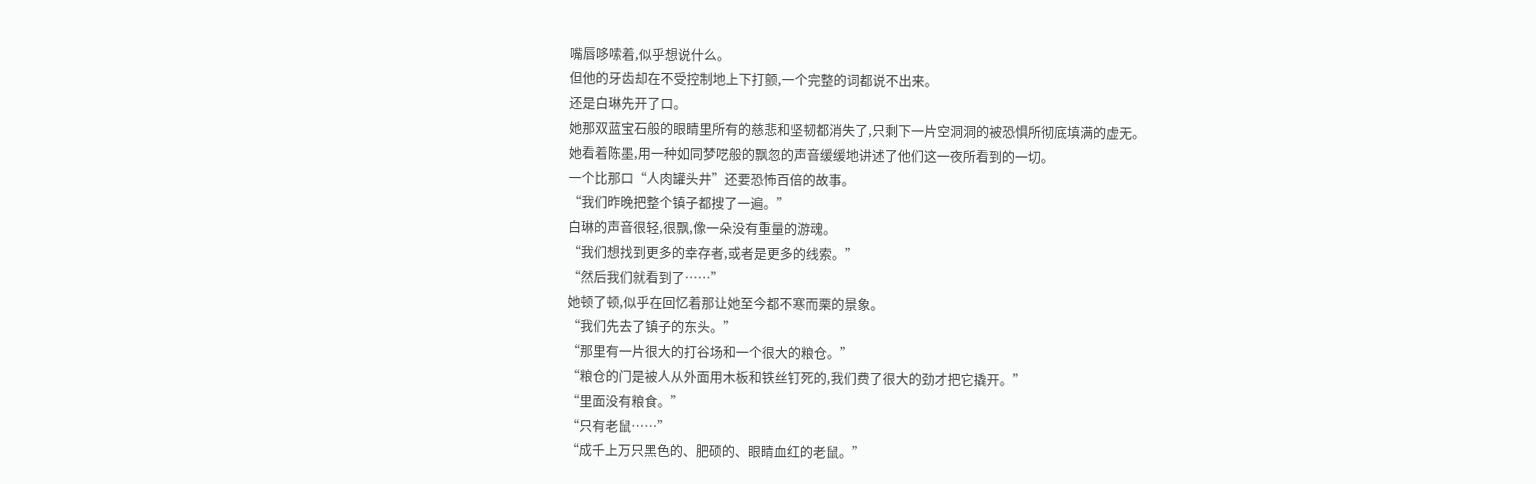嘴唇哆嗦着,似乎想说什么。
但他的牙齿却在不受控制地上下打颤,一个完整的词都说不出来。
还是白琳先开了口。
她那双蓝宝石般的眼睛里所有的慈悲和坚韧都消失了,只剩下一片空洞洞的被恐惧所彻底填满的虚无。
她看着陈墨,用一种如同梦呓般的飘忽的声音缓缓地讲述了他们这一夜所看到的一切。
一个比那口“人肉罐头井”还要恐怖百倍的故事。
“我们昨晚把整个镇子都搜了一遍。”
白琳的声音很轻,很飘,像一朵没有重量的游魂。
“我们想找到更多的幸存者,或者是更多的线索。”
“然后我们就看到了……”
她顿了顿,似乎在回忆着那让她至今都不寒而栗的景象。
“我们先去了镇子的东头。”
“那里有一片很大的打谷场和一个很大的粮仓。”
“粮仓的门是被人从外面用木板和铁丝钉死的,我们费了很大的劲才把它撬开。”
“里面没有粮食。”
“只有老鼠……”
“成千上万只黑色的、肥硕的、眼睛血红的老鼠。”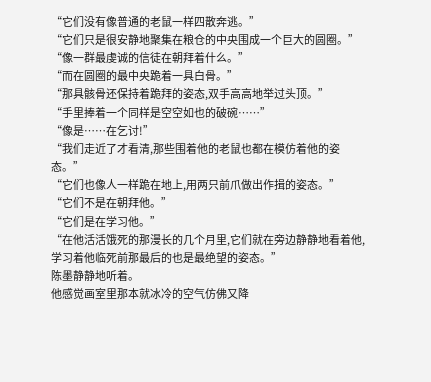“它们没有像普通的老鼠一样四散奔逃。”
“它们只是很安静地聚集在粮仓的中央围成一个巨大的圆圈。”
“像一群最虔诚的信徒在朝拜着什么。”
“而在圆圈的最中央跪着一具白骨。”
“那具骸骨还保持着跪拜的姿态,双手高高地举过头顶。”
“手里捧着一个同样是空空如也的破碗……”
“像是……在乞讨!”
“我们走近了才看清,那些围着他的老鼠也都在模仿着他的姿态。”
“它们也像人一样跪在地上,用两只前爪做出作揖的姿态。”
“它们不是在朝拜他。”
“它们是在学习他。”
“在他活活饿死的那漫长的几个月里,它们就在旁边静静地看着他,学习着他临死前那最后的也是最绝望的姿态。”
陈墨静静地听着。
他感觉画室里那本就冰冷的空气仿佛又降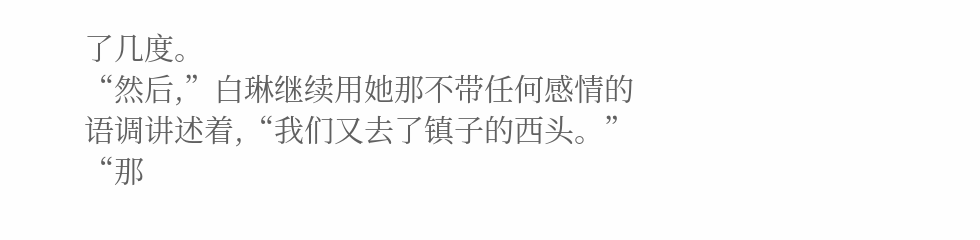了几度。
“然后,”白琳继续用她那不带任何感情的语调讲述着,“我们又去了镇子的西头。”
“那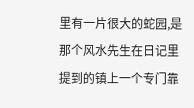里有一片很大的蛇园,是那个风水先生在日记里提到的镇上一个专门靠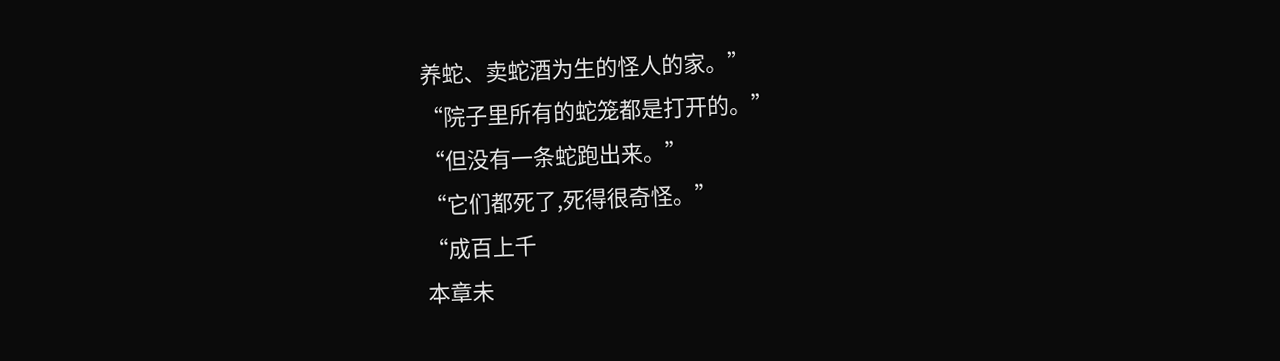养蛇、卖蛇酒为生的怪人的家。”
“院子里所有的蛇笼都是打开的。”
“但没有一条蛇跑出来。”
“它们都死了,死得很奇怪。”
“成百上千
本章未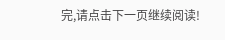完,请点击下一页继续阅读!